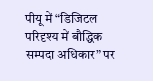पीयू में “डिजिटल परिदृश्य में बौद्धिक सम्पदा अधिकार” पर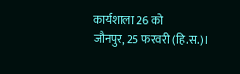कार्यशाला 26 को
जौनपुर, 25 फरवरी (हि.स.)।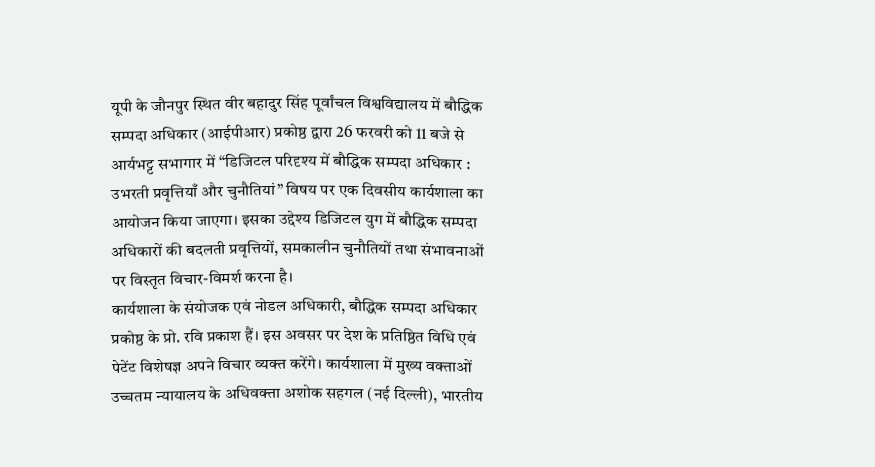यूपी के जौनपुर स्थित वीर बहादुर सिंह पूर्वांचल विश्वविद्यालय में बौद्धिक सम्पदा अधिकार (आईपीआर) प्रकोष्ठ द्वारा 26 फरवरी को 11 बजे से आर्यभट्ट सभागार में “डिजिटल परिदृश्य में बौद्धिक सम्पदा अधिकार : उभरती प्रवृत्तियाँ और चुनौतियां” विषय पर एक दिवसीय कार्यशाला का आयोजन किया जाएगा। इसका उद्देश्य डिजिटल युग में बौद्धिक सम्पदा अधिकारों की बदलती प्रवृत्तियों, समकालीन चुनौतियों तथा संभावनाओं पर विस्तृत विचार-विमर्श करना है।
कार्यशाला के संयोजक एवं नोडल अधिकारी, बौद्धिक सम्पदा अधिकार प्रकोष्ठ के प्रो. रवि प्रकाश हैं। इस अवसर पर देश के प्रतिष्ठित विधि एवं पेटेंट विशेषज्ञ अपने विचार व्यक्त करेंगे। कार्यशाला में मुख्य वक्ताओं उच्चतम न्यायालय के अधिवक्ता अशोक सहगल (नई दिल्ली), भारतीय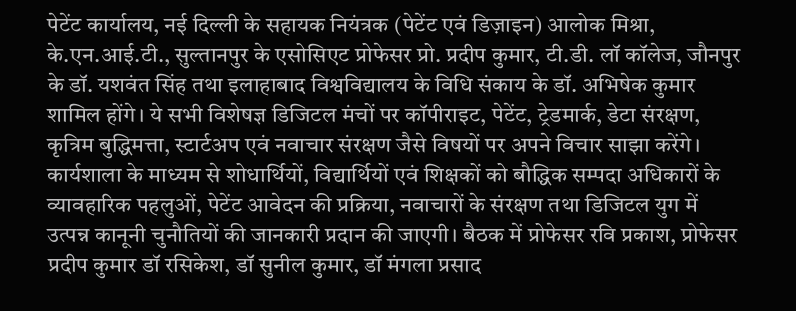पेटेंट कार्यालय, नई दिल्ली के सहायक नियंत्रक (पेटेंट एवं डिज़ाइन) आलोक मिश्रा, के.एन.आई.टी., सुल्तानपुर के एसोसिएट प्रोफेसर प्रो. प्रदीप कुमार, टी.डी. लॉ कॉलेज, जौनपुर के डॉ. यशवंत सिंह तथा इलाहाबाद विश्वविद्यालय के विधि संकाय के डॉ. अभिषेक कुमार शामिल होंगे। ये सभी विशेषज्ञ डिजिटल मंचों पर कॉपीराइट, पेटेंट, ट्रेडमार्क, डेटा संरक्षण, कृत्रिम बुद्धिमत्ता, स्टार्टअप एवं नवाचार संरक्षण जैसे विषयों पर अपने विचार साझा करेंगे।
कार्यशाला के माध्यम से शोधार्थियों, विद्यार्थियों एवं शिक्षकों को बौद्धिक सम्पदा अधिकारों के व्यावहारिक पहलुओं, पेटेंट आवेदन की प्रक्रिया, नवाचारों के संरक्षण तथा डिजिटल युग में उत्पन्न कानूनी चुनौतियों की जानकारी प्रदान की जाएगी। बैठक में प्रोफेसर रवि प्रकाश, प्रोफेसर प्रदीप कुमार डॉ रसिकेश, डॉ सुनील कुमार, डॉ मंगला प्रसाद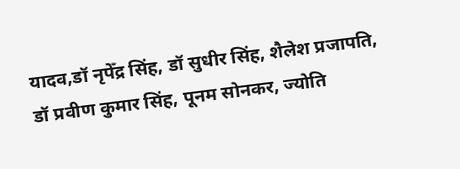यादव,डॉ नृपेँद्र सिंह, डॉ सुधीर सिंह, शैलेश प्रजापति, डॉ प्रवीण कुमार सिंह, पूनम सोनकर, ज्योति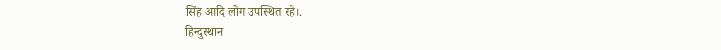सिंह आदि लोग उपस्थित रहे।.
हिन्दुस्थान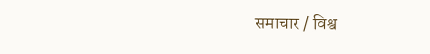समाचार / विश्व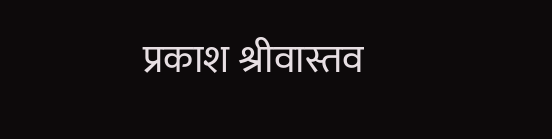प्रकाश श्रीवास्तव